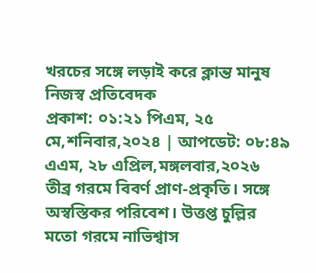খরচের সঙ্গে লড়াই করে ক্লান্ত মানুষ
নিজস্ব প্রতিবেদক
প্রকাশ: ০১:২১ পিএম, ২৫ মে,শনিবার,২০২৪ | আপডেট: ০৮:৪৯ এএম, ২৮ এপ্রিল,মঙ্গলবার,২০২৬
তীব্র গরমে বিবর্ণ প্রাণ-প্রকৃতি। সঙ্গে অস্বস্তিকর পরিবেশ। উত্তপ্ত চুল্লির মতো গরমে নাভিশ্বাস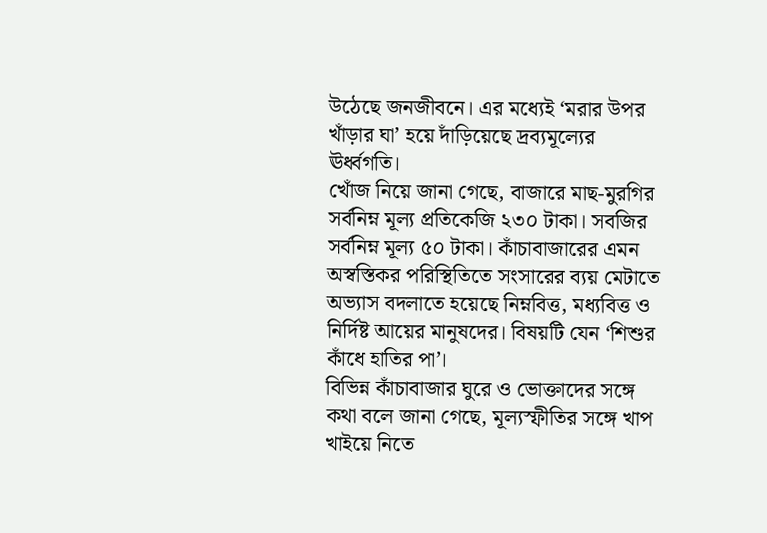উঠেছে জনজীবনে। এর মধ্যেই ‘মরার উপর খাঁড়ার ঘা’ হয়ে দাঁড়িয়েছে দ্রব্যমূল্যের ঊর্ধ্বগতি।
খোঁজ নিয়ে জানা গেছে, বাজারে মাছ-মুরগির সর্বনিম্ন মূল্য প্রতিকেজি ২৩০ টাকা। সবজির সর্বনিম্ন মূল্য ৫০ টাকা। কাঁচাবাজারের এমন অস্বস্তিকর পরিস্থিতিতে সংসারের ব্যয় মেটাতে অভ্যাস বদলাতে হয়েছে নিম্নবিত্ত, মধ্যবিত্ত ও নির্দিষ্ট আয়ের মানুষদের। বিষয়টি যেন ‘শিশুর কাঁধে হাতির পা’।
বিভিন্ন কাঁচাবাজার ঘুরে ও ভোক্তাদের সঙ্গে কথা বলে জানা গেছে, মূল্যস্ফীতির সঙ্গে খাপ খাইয়ে নিতে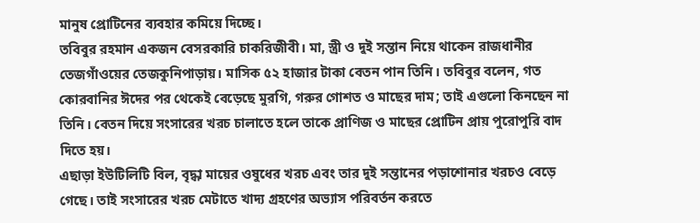মানুষ প্রোটিনের ব্যবহার কমিয়ে দিচ্ছে।
তবিবুর রহমান একজন বেসরকারি চাকরিজীবী। মা, স্ত্রী ও দুই সন্তান নিয়ে থাকেন রাজধানীর তেজগাঁওয়ের তেজকুনিপাড়ায়। মাসিক ৫২ হাজার টাকা বেতন পান তিনি। তবিবুর বলেন, গত কোরবানির ঈদের পর থেকেই বেড়েছে মুরগি, গরুর গোশত ও মাছের দাম; তাই এগুলো কিনছেন না তিনি। বেতন দিয়ে সংসারের খরচ চালাতে হলে তাকে প্রাণিজ ও মাছের প্রোটিন প্রায় পুরোপুরি বাদ দিতে হয়।
এছাড়া ইউটিলিটি বিল, বৃদ্ধা মায়ের ওষুধের খরচ এবং তার দুই সন্তানের পড়াশোনার খরচও বেড়ে গেছে। তাই সংসারের খরচ মেটাতে খাদ্য গ্রহণের অভ্যাস পরিবর্তন করতে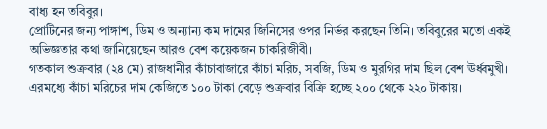বাধ্য হন তবিবুর।
প্রোটিনের জন্য পাঙ্গাশ, ডিম ও অন্যান্য কম দামের জিনিসের ওপর নির্ভর করছেন তিনি। তবিবুরের মতো একই অভিজ্ঞতার কথা জানিয়েছেন আরও বেশ কয়েকজন চাকরিজীবী।
গতকাল শুক্রবার (২৪ মে) রাজধানীর কাঁচাবাজারে কাঁচা মরিচ, সবজি, ডিম ও মুরগির দাম ছিল বেশ ঊর্ধ্বমুখী। এরমধ্যে কাঁচা মরিচের দাম কেজিতে ১০০ টাকা বেড়ে শুক্রবার বিক্রি হচ্ছে ২০০ থেকে ২২০ টাকায়।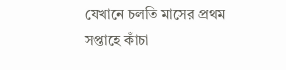যেখানে চলতি মাসের প্রথম সপ্তাহে কাঁচা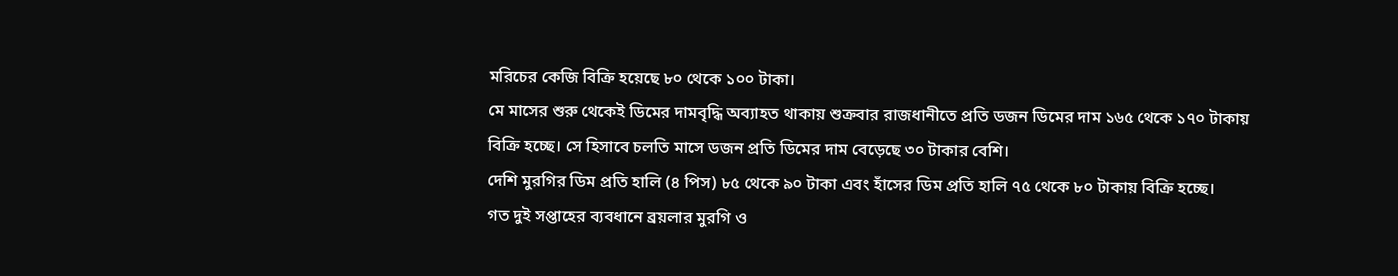মরিচের কেজি বিক্রি হয়েছে ৮০ থেকে ১০০ টাকা।
মে মাসের শুরু থেকেই ডিমের দামবৃদ্ধি অব্যাহত থাকায় শুক্রবার রাজধানীতে প্রতি ডজন ডিমের দাম ১৬৫ থেকে ১৭০ টাকায় বিক্রি হচ্ছে। সে হিসাবে চলতি মাসে ডজন প্রতি ডিমের দাম বেড়েছে ৩০ টাকার বেশি।
দেশি মুরগির ডিম প্রতি হালি (৪ পিস) ৮৫ থেকে ৯০ টাকা এবং হাঁসের ডিম প্রতি হালি ৭৫ থেকে ৮০ টাকায় বিক্রি হচ্ছে।
গত দুই সপ্তাহের ব্যবধানে ব্রয়লার মুরগি ও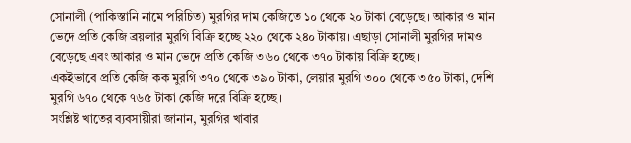সোনালী (পাকিস্তানি নামে পরিচিত) মুরগির দাম কেজিতে ১০ থেকে ২০ টাকা বেড়েছে। আকার ও মান ভেদে প্রতি কেজি ব্রয়লার মুরগি বিক্রি হচ্ছে ২২০ থেকে ২৪০ টাকায়। এছাড়া সোনালী মুরগির দামও বেড়েছে এবং আকার ও মান ভেদে প্রতি কেজি ৩৬০ থেকে ৩৭০ টাকায় বিক্রি হচ্ছে।
একইভাবে প্রতি কেজি কক মুরগি ৩৭০ থেকে ৩৯০ টাকা, লেয়ার মুরগি ৩০০ থেকে ৩৫০ টাকা, দেশি মুরগি ৬৭০ থেকে ৭৬৫ টাকা কেজি দরে বিক্রি হচ্ছে।
সংশ্লিষ্ট খাতের ব্যবসায়ীরা জানান, মুরগির খাবার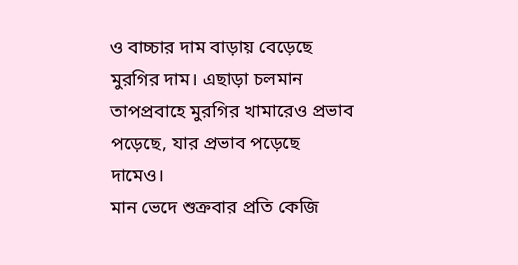ও বাচ্চার দাম বাড়ায় বেড়েছে মুরগির দাম। এছাড়া চলমান তাপপ্রবাহে মুরগির খামারেও প্রভাব পড়েছে, যার প্রভাব পড়েছে দামেও।
মান ভেদে শুক্রবার প্রতি কেজি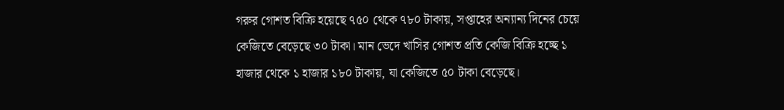গরুর গোশত বিক্রি হয়েছে ৭৫০ থেকে ৭৮০ টাকায়, সপ্তাহের অন্যান্য দিনের চেয়ে কেজিতে বেড়েছে ৩০ টাকা। মান ভেদে খাসির গোশত প্রতি কেজি বিক্রি হচ্ছে ১ হাজার থেকে ১ হাজার ১৮০ টাকায়, যা কেজিতে ৫০ টাকা বেড়েছে।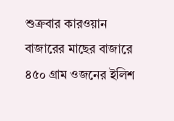শুক্রবার কারওয়ান বাজারের মাছের বাজারে ৪৫০ গ্রাম ওজনের ইলিশ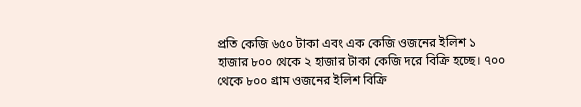প্রতি কেজি ৬৫০ টাকা এবং এক কেজি ওজনের ইলিশ ১ হাজার ৮০০ থেকে ২ হাজার টাকা কেজি দরে বিক্রি হচ্ছে। ৭০০ থেকে ৮০০ গ্রাম ওজনের ইলিশ বিক্রি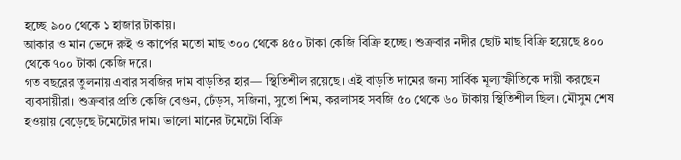হচ্ছে ৯০০ থেকে ১ হাজার টাকায়।
আকার ও মান ভেদে রুই ও কার্পের মতো মাছ ৩০০ থেকে ৪৫০ টাকা কেজি বিক্রি হচ্ছে। শুক্রবার নদীর ছোট মাছ বিক্রি হয়েছে ৪০০ থেকে ৭০০ টাকা কেজি দরে।
গত বছরের তুলনায় এবার সবজির দাম বাড়তির হার— স্থিতিশীল রয়েছে। এই বাড়তি দামের জন্য সার্বিক মূল্যস্ফীতিকে দায়ী করছেন ব্যবসায়ীরা। শুক্রবার প্রতি কেজি বেগুন, ঢেঁড়স, সজিনা, সুতো শিম, করলাসহ সবজি ৫০ থেকে ৬০ টাকায় স্থিতিশীল ছিল। মৌসুম শেষ হওয়ায় বেড়েছে টমেটোর দাম। ভালো মানের টমেটো বিক্রি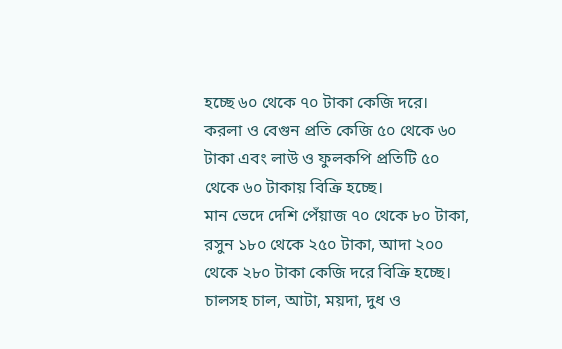হচ্ছে ৬০ থেকে ৭০ টাকা কেজি দরে।
করলা ও বেগুন প্রতি কেজি ৫০ থেকে ৬০ টাকা এবং লাউ ও ফুলকপি প্রতিটি ৫০ থেকে ৬০ টাকায় বিক্রি হচ্ছে।
মান ভেদে দেশি পেঁয়াজ ৭০ থেকে ৮০ টাকা, রসুন ১৮০ থেকে ২৫০ টাকা, আদা ২০০ থেকে ২৮০ টাকা কেজি দরে বিক্রি হচ্ছে।
চালসহ চাল, আটা, ময়দা, দুধ ও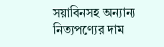সয়াবিনসহ অন্যান্য নিত্যপণ্যের দাম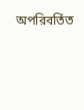অপরিবর্তিত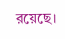রয়েছে।